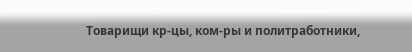Товарищи кр-цы, ком-ры и политработники,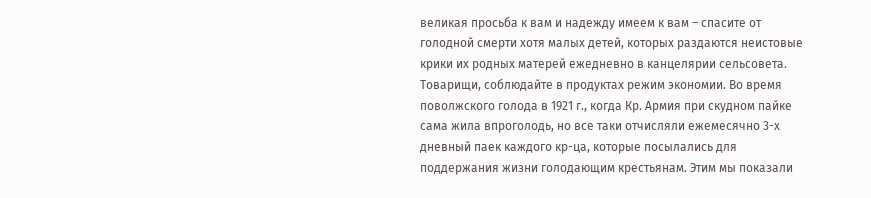великая просьба к вам и надежду имеем к вам – спасите от голодной смерти хотя малых детей, которых раздаются неистовые крики их родных матерей ежедневно в канцелярии сельсовета. Товарищи, соблюдайте в продуктах режим экономии. Во время поволжского голода в 1921 г., когда Кр. Армия при скудном пайке сама жила впроголодь, но все таки отчисляли ежемесячно 3-х дневный паек каждого кр-ца, которые посылались для поддержания жизни голодающим крестьянам. Этим мы показали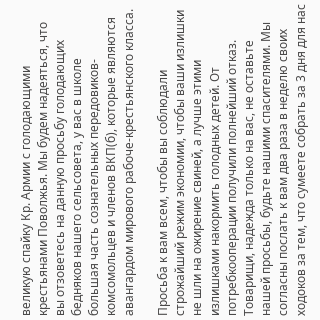великую спайку Кр. Армии с голодающими крестьянами Поволжья. Мы будем надеяться, что вы отзоветесь на данную просьбу голодающих бедняков нашего сельсовета, у вас в школе большая часть сознательных передовиков-комсомольцев и членов ВКП(б), которые являются авангардом мирового рабоче-крестьянского класса.

Просьба к вам всем, чтобы вы соблюдали строжайший режим экономии, чтобы ваши излишки не шли на ожирение свиней, а лучше этими излишками накормить голодных детей. От потребкооперации получили полнейший отказ. Товарищи, надежда только на вас, не оставьте нашей просьбы, будьте нашими спасителями. Мы согласны послать к вам два раза в неделю своих ходоков за тем, что сумеете собрать за 3 дня для нас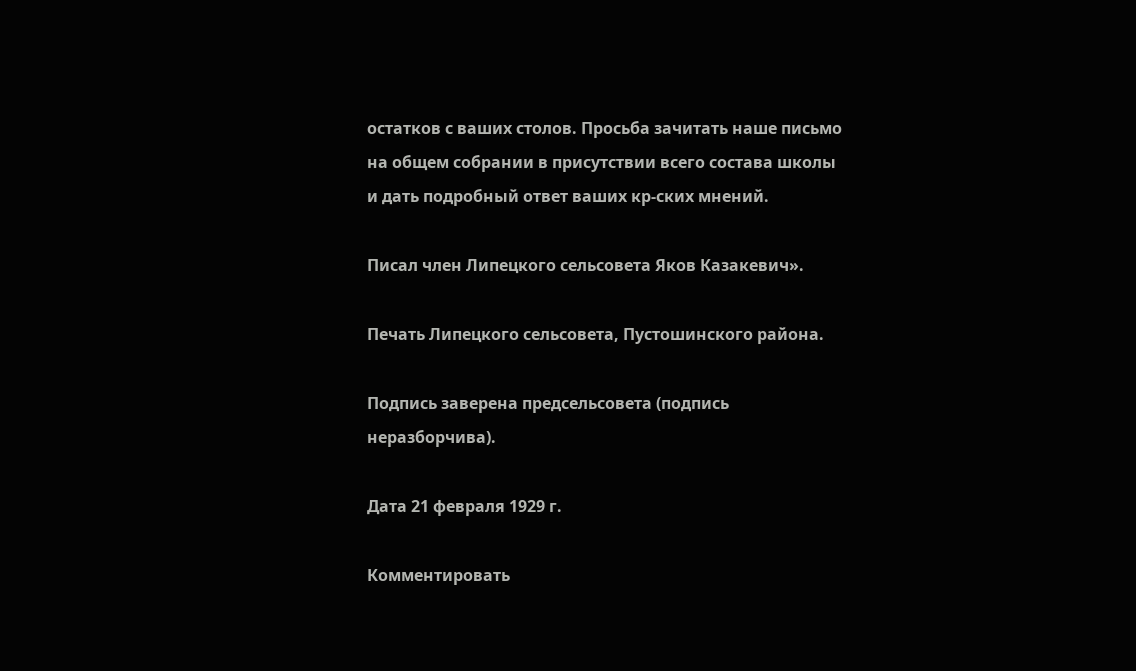остатков с ваших столов. Просьба зачитать наше письмо на общем собрании в присутствии всего состава школы и дать подробный ответ ваших кр-ских мнений.

Писал член Липецкого сельсовета Яков Казакевич».

Печать Липецкого сельсовета, Пустошинского района.

Подпись заверена предсельсовета (подпись неразборчива).

Дата 21 февраля 1929 г.

Комментировать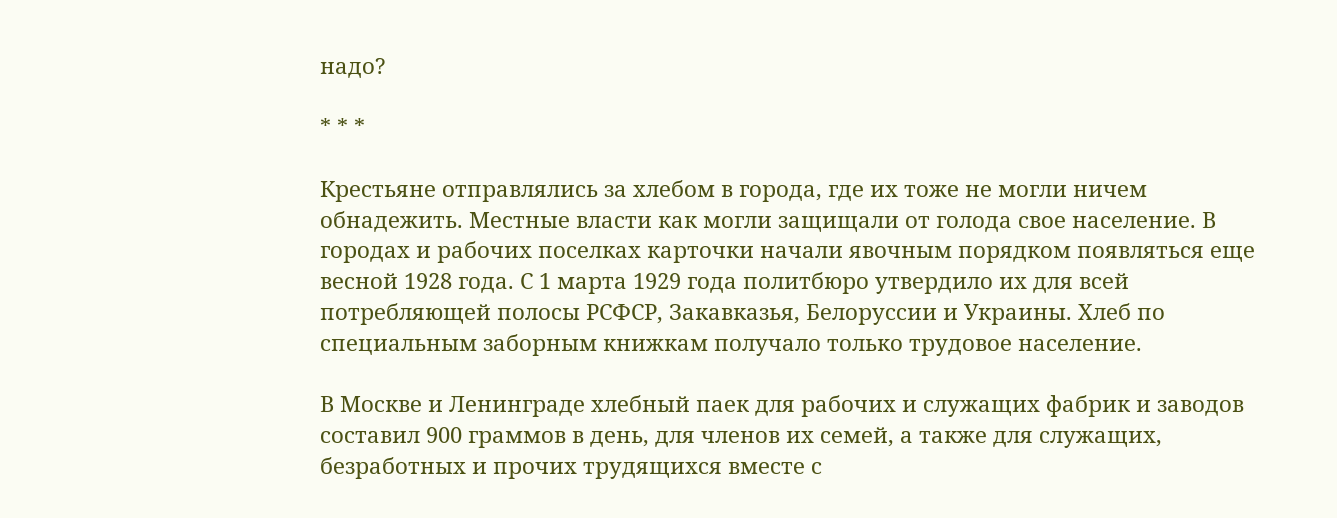надо?

* * *

Крестьяне отправлялись за хлебом в города, где их тоже не могли ничем обнадежить. Местные власти как могли защищали от голода свое население. В городах и рабочих поселках карточки начали явочным порядком появляться еще весной 1928 года. С 1 марта 1929 года политбюро утвердило их для всей потребляющей полосы РСФСР, Закавказья, Белоруссии и Украины. Хлеб по специальным заборным книжкам получало только трудовое население.

В Москве и Ленинграде хлебный паек для рабочих и служащих фабрик и заводов составил 900 граммов в день, для членов их семей, а также для служащих, безработных и прочих трудящихся вместе с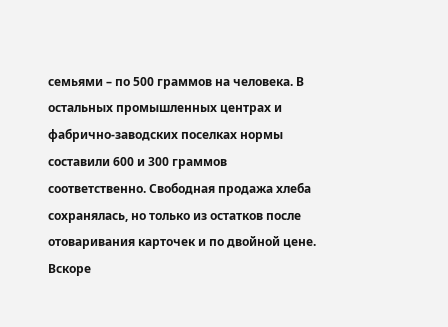семьями – по 500 граммов на человека. В остальных промышленных центрах и фабрично-заводских поселках нормы составили 600 и 300 граммов соответственно. Свободная продажа хлеба сохранялась, но только из остатков после отоваривания карточек и по двойной цене. Вскоре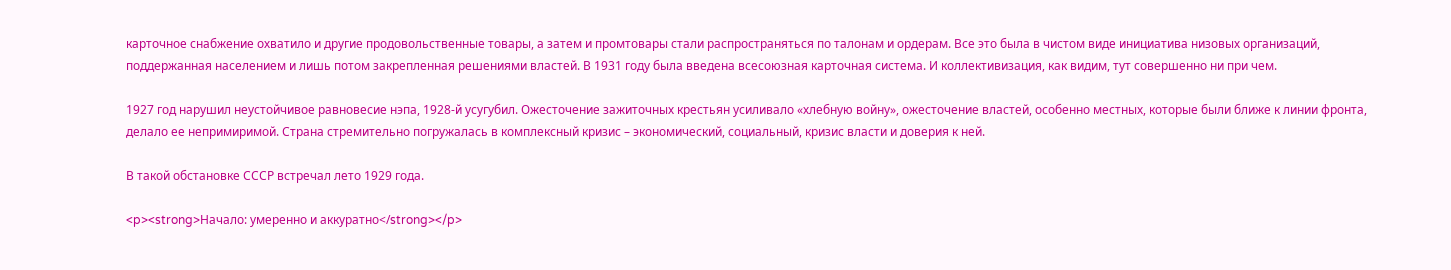карточное снабжение охватило и другие продовольственные товары, а затем и промтовары стали распространяться по талонам и ордерам. Все это была в чистом виде инициатива низовых организаций, поддержанная населением и лишь потом закрепленная решениями властей. В 1931 году была введена всесоюзная карточная система. И коллективизация, как видим, тут совершенно ни при чем.

1927 год нарушил неустойчивое равновесие нэпа, 1928-й усугубил. Ожесточение зажиточных крестьян усиливало «хлебную войну», ожесточение властей, особенно местных, которые были ближе к линии фронта, делало ее непримиримой. Страна стремительно погружалась в комплексный кризис – экономический, социальный, кризис власти и доверия к ней.

В такой обстановке СССР встречал лето 1929 года.

<p><strong>Начало: умеренно и аккуратно</strong></p>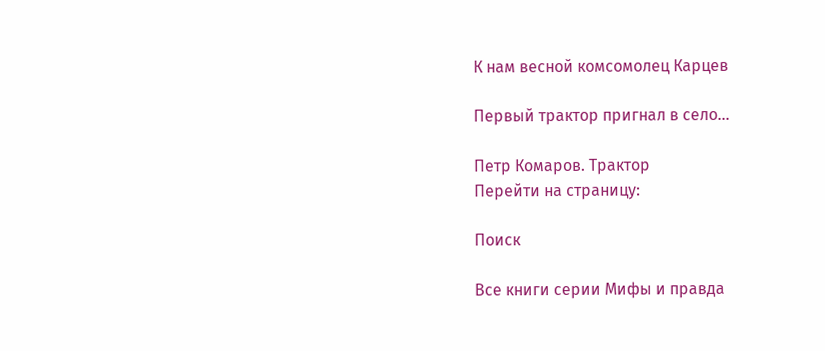К нам весной комсомолец Карцев

Первый трактор пригнал в село…

Петр Комаров. Трактор
Перейти на страницу:

Поиск

Все книги серии Мифы и правда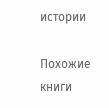истории

Похожие книги